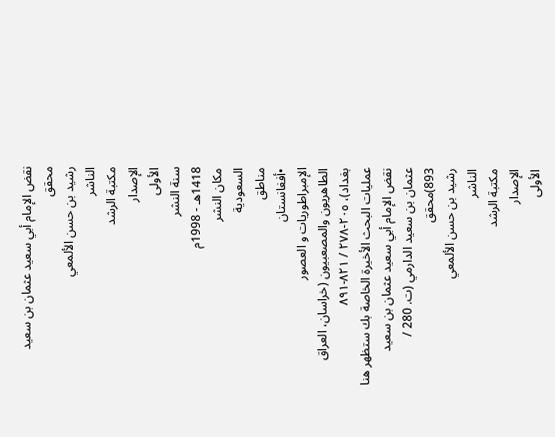نقض الإمام أبي سعيد عثمان بن سعيد
محقق
رشيد بن حسن الألمعي
الناشر
مكتبة الرشد
الإصدار
الأولى
سنة النشر
1418هـ - 1998م
مكان النشر
السعودية
مناطق
•أفغانستان
الإمبراطوريات و العصور
الطاهريون والمصعبيون (خراسان، العراق بغداد)، ٢٠٥-٢٧٨ / ٨٢١-٨٩١
عمليات البحث الأخيرة الخاصة بك ستظهر هنا
نقض الإمام أبي سعيد عثمان بن سعيد
عثمان بن سعيد الدارمي (ت. 280 / 893)محقق
رشيد بن حسن الألمعي
الناشر
مكتبة الرشد
الإصدار
الأولى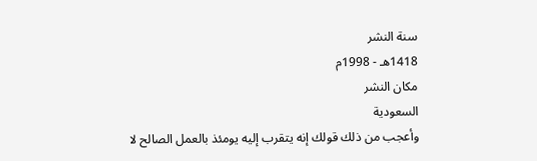سنة النشر
1418هـ - 1998م
مكان النشر
السعودية
وأعجب من ذلك قولك إنه يتقرب إليه يومئذ بالعمل الصالح لا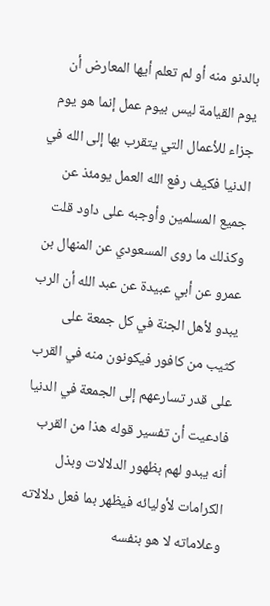بالدنو منه أو لم تعلم أيها المعارض أن يوم القيامة ليس بيوم عمل إنما هو يوم جزاء للأعمال التي يتقرب بها إلى الله في الدنيا فكيف رفع الله العمل يومئذ عن جميع المسلمين وأوجبه على داود قلت وكذلك ما روى المسعودي عن المنهال بن عمرو عن أبي عبيدة عن عبد الله أن الرب يبدو لأهل الجنة في كل جمعة على كثيب من كافور فيكونون منه في القرب على قدر تسارعهم إلى الجمعة في الدنيا فادعيت أن تفسير قوله هذا من القرب أنه يبدو لهم بظهور الدلالات وبذل الكرامات لأوليائه فيظهر بما فعل دلالاته وعلاماته لا هو بنفسه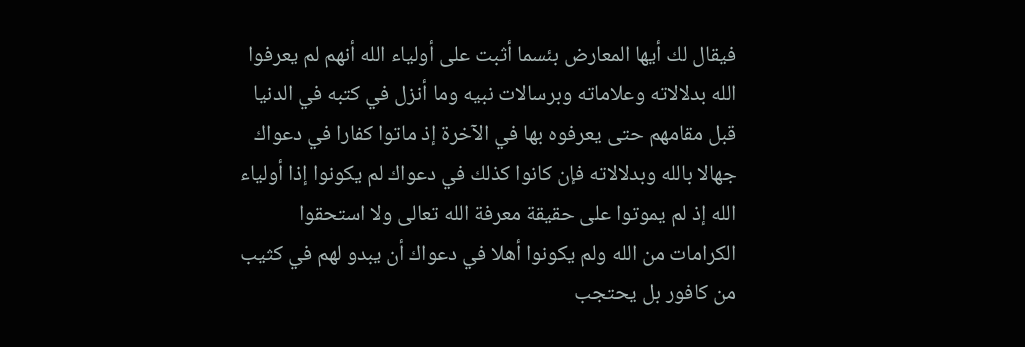فيقال لك أيها المعارض بئسما أثبت على أولياء الله أنهم لم يعرفوا الله بدلالاته وعلاماته وبرسالات نبيه وما أنزل في كتبه في الدنيا قبل مقامهم حتى يعرفوه بها في الآخرة إذ ماتوا كفارا في دعواك جهالا بالله وبدلالاته فإن كانوا كذلك في دعواك لم يكونوا إذا أولياء الله إذ لم يموتوا على حقيقة معرفة الله تعالى ولا استحقوا الكرامات من الله ولم يكونوا أهلا في دعواك أن يبدو لهم في كثيب من كافور بل يحتجب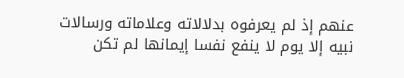عنهم إذ لم يعرفوه بدلالاته وعلاماته ورسالات نبيه إلا يوم لا ينفع نفسا إيمانها لم تكن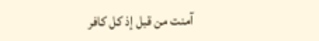آمنت من قبل إذ كل كافر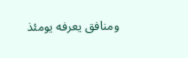ومنافق يعرفه يومئذ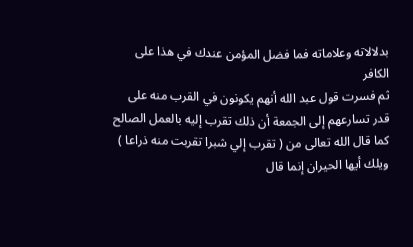بدلالاته وعلاماته فما فضل المؤمن عندك في هذا على الكافر
ثم فسرت قول عبد الله أنهم يكونون في القرب منه على قدر تسارعهم إلى الجمعة أن ذلك تقرب إليه بالعمل الصالح كما قال الله تعالى من ( تقرب إلي شبرا تقربت منه ذراعا )
ويلك أيها الحيران إنما قال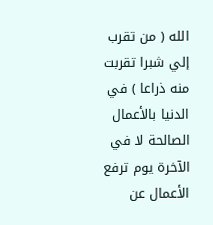الله ( من تقرب إلي شبرا تقربت منه ذراعا ) في الدنيا بالأعمال الصالحة لا في الآخرة يوم ترفع الأعمال عن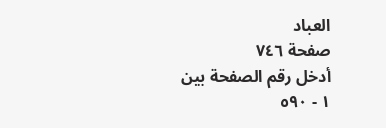العباد
صفحة ٧٤٦
أدخل رقم الصفحة بين ١ - ٥٩٠